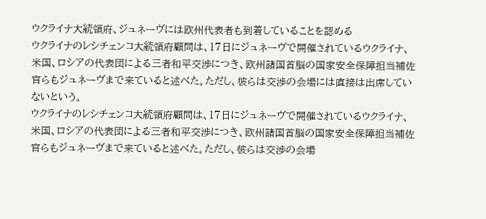ウクライナ大統領府、ジュネーヴには欧州代表者も到着していることを認める
ウクライナのレシチェンコ大統領府顧問は、17日にジュネーヴで開催されているウクライナ、米国、ロシアの代表団による三者和平交渉につき、欧州諸国首脳の国家安全保障担当補佐官らもジュネーヴまで来ていると述べた。ただし、彼らは交渉の会場には直接は出席していないという。
ウクライナのレシチェンコ大統領府顧問は、17日にジュネーヴで開催されているウクライナ、米国、ロシアの代表団による三者和平交渉につき、欧州諸国首脳の国家安全保障担当補佐官らもジュネーヴまで来ていると述べた。ただし、彼らは交渉の会場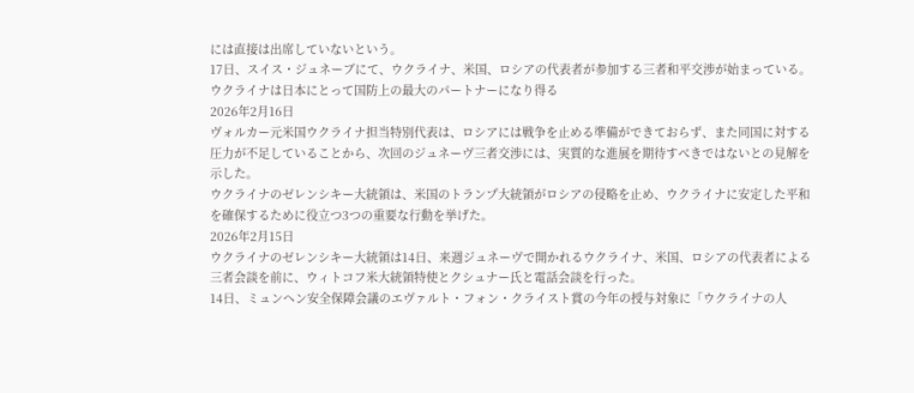には直接は出席していないという。
17日、スイス・ジュネーブにて、ウクライナ、米国、ロシアの代表者が参加する三者和平交渉が始まっている。
ウクライナは日本にとって国防上の最大のパートナーになり得る
2026年2月16日
ヴォルカー元米国ウクライナ担当特別代表は、ロシアには戦争を止める準備ができておらず、また同国に対する圧力が不足していることから、次回のジュネーヴ三者交渉には、実質的な進展を期待すべきではないとの見解を示した。
ウクライナのゼレンシキー大統領は、米国のトランプ大統領がロシアの侵略を止め、ウクライナに安定した平和を確保するために役立つ3つの重要な行動を挙げた。
2026年2月15日
ウクライナのゼレンシキー大統領は14日、来週ジュネーヴで開かれるウクライナ、米国、ロシアの代表者による三者会談を前に、ウィトコフ米大統領特使とクシュナー氏と電話会談を行った。
14日、ミュンヘン安全保障会議のエヴァルト・フォン・クライスト賞の今年の授与対象に「ウクライナの人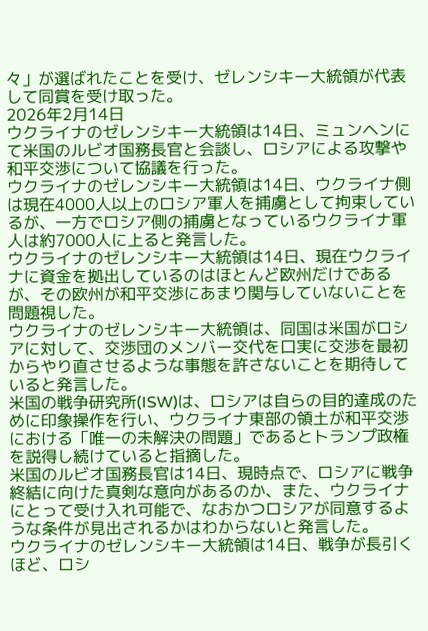々」が選ばれたことを受け、ゼレンシキー大統領が代表して同賞を受け取った。
2026年2月14日
ウクライナのゼレンシキー大統領は14日、ミュンヘンにて米国のルビオ国務長官と会談し、ロシアによる攻撃や和平交渉について協議を行った。
ウクライナのゼレンシキー大統領は14日、ウクライナ側は現在4000人以上のロシア軍人を捕虜として拘束しているが、一方でロシア側の捕虜となっているウクライナ軍人は約7000人に上ると発言した。
ウクライナのゼレンシキー大統領は14日、現在ウクライナに資金を拠出しているのはほとんど欧州だけであるが、その欧州が和平交渉にあまり関与していないことを問題視した。
ウクライナのゼレンシキー大統領は、同国は米国がロシアに対して、交渉団のメンバー交代を口実に交渉を最初からやり直させるような事態を許さないことを期待していると発言した。
米国の戦争研究所(ISW)は、ロシアは自らの目的達成のために印象操作を行い、ウクライナ東部の領土が和平交渉における「唯一の未解決の問題」であるとトランプ政権を説得し続けていると指摘した。
米国のルビオ国務長官は14日、現時点で、ロシアに戦争終結に向けた真剣な意向があるのか、また、ウクライナにとって受け入れ可能で、なおかつロシアが同意するような条件が見出されるかはわからないと発言した。
ウクライナのゼレンシキー大統領は14日、戦争が長引くほど、ロシ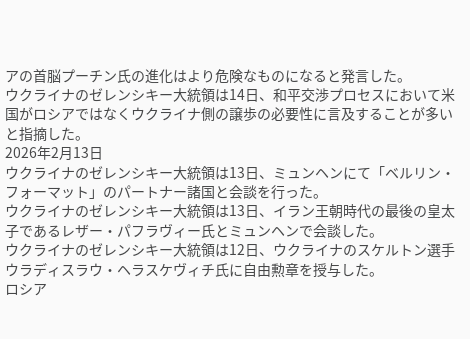アの首脳プーチン氏の進化はより危険なものになると発言した。
ウクライナのゼレンシキー大統領は14日、和平交渉プロセスにおいて米国がロシアではなくウクライナ側の譲歩の必要性に言及することが多いと指摘した。
2026年2月13日
ウクライナのゼレンシキー大統領は13日、ミュンヘンにて「ベルリン・フォーマット」のパートナー諸国と会談を行った。
ウクライナのゼレンシキー大統領は13日、イラン王朝時代の最後の皇太子であるレザー・パフラヴィー氏とミュンヘンで会談した。
ウクライナのゼレンシキー大統領は12日、ウクライナのスケルトン選手ウラディスラウ・ヘラスケヴィチ氏に自由勲章を授与した。
ロシア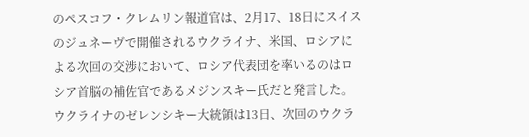のペスコフ・クレムリン報道官は、2月17、18日にスイスのジュネーヴで開催されるウクライナ、米国、ロシアによる次回の交渉において、ロシア代表団を率いるのはロシア首脳の補佐官であるメジンスキー氏だと発言した。
ウクライナのゼレンシキー大統領は13日、次回のウクラ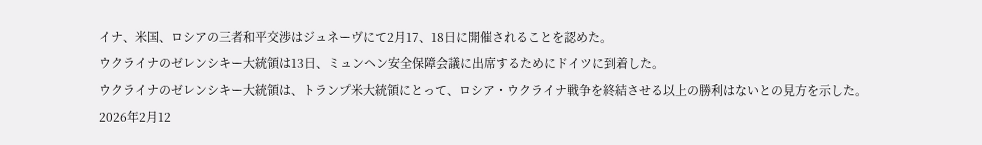イナ、米国、ロシアの三者和平交渉はジュネーヴにて2月17、18日に開催されることを認めた。
ウクライナのゼレンシキー大統領は13日、ミュンヘン安全保障会議に出席するためにドイツに到着した。
ウクライナのゼレンシキー大統領は、トランプ米大統領にとって、ロシア・ウクライナ戦争を終結させる以上の勝利はないとの見方を示した。
2026年2月12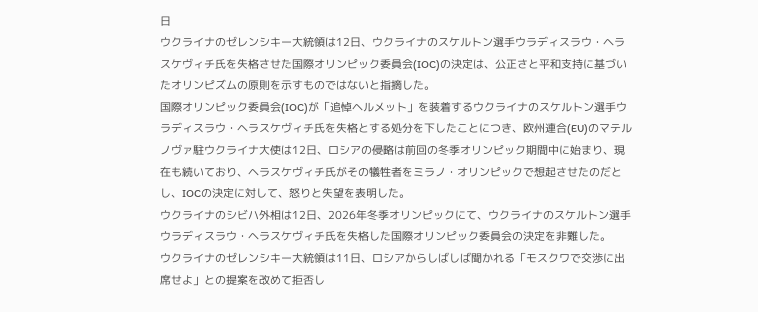日
ウクライナのゼレンシキー大統領は12日、ウクライナのスケルトン選手ウラディスラウ・ヘラスケヴィチ氏を失格させた国際オリンピック委員会(IOC)の決定は、公正さと平和支持に基づいたオリンピズムの原則を示すものではないと指摘した。
国際オリンピック委員会(IOC)が「追悼ヘルメット」を装着するウクライナのスケルトン選手ウラディスラウ・ヘラスケヴィチ氏を失格とする処分を下したことにつき、欧州連合(EU)のマテルノヴァ駐ウクライナ大使は12日、ロシアの侵略は前回の冬季オリンピック期間中に始まり、現在も続いており、ヘラスケヴィチ氏がその犠牲者をミラノ・オリンピックで想起させたのだとし、IOCの決定に対して、怒りと失望を表明した。
ウクライナのシビハ外相は12日、2026年冬季オリンピックにて、ウクライナのスケルトン選手ウラディスラウ・ヘラスケヴィチ氏を失格した国際オリンピック委員会の決定を非難した。
ウクライナのゼレンシキー大統領は11日、ロシアからしばしば聞かれる「モスクワで交渉に出席せよ」との提案を改めて拒否し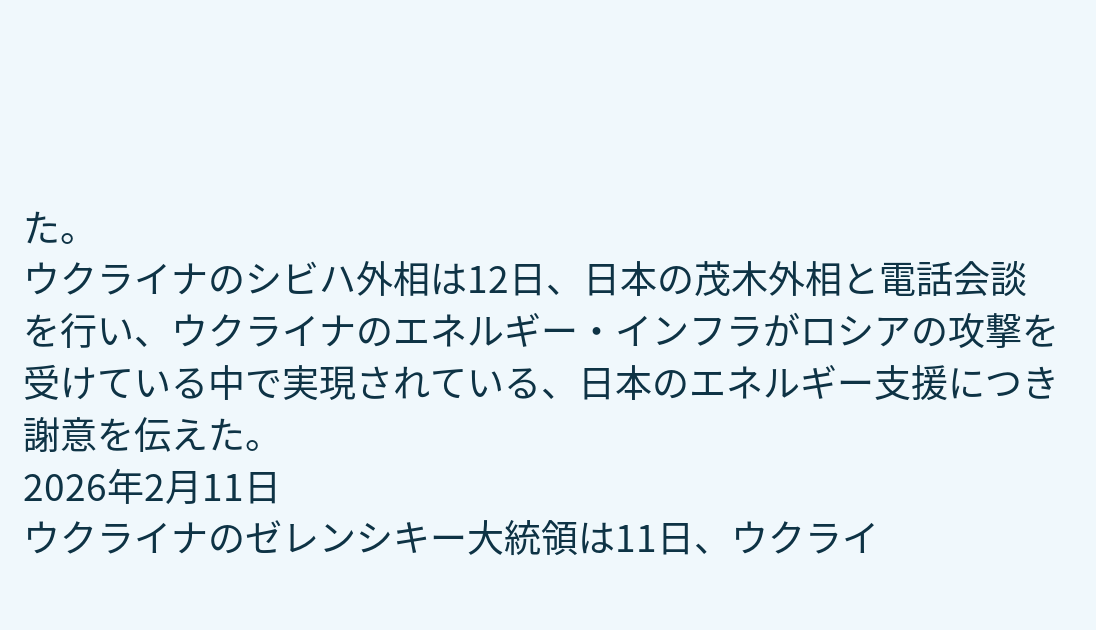た。
ウクライナのシビハ外相は12日、日本の茂木外相と電話会談を行い、ウクライナのエネルギー・インフラがロシアの攻撃を受けている中で実現されている、日本のエネルギー支援につき謝意を伝えた。
2026年2月11日
ウクライナのゼレンシキー大統領は11日、ウクライ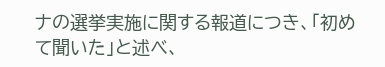ナの選挙実施に関する報道につき、「初めて聞いた」と述べ、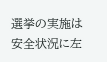選挙の実施は安全状況に左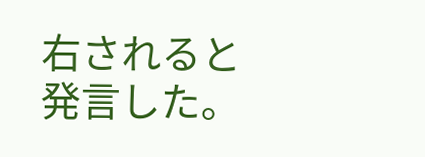右されると発言した。